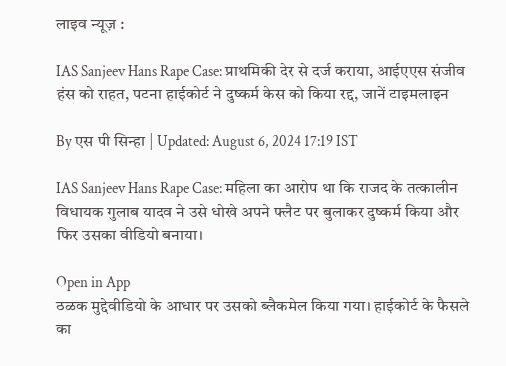लाइव न्यूज़ :

IAS Sanjeev Hans Rape Case: प्राथमिकी देर से दर्ज कराया, आईएएस संजीव हंस को राहत, पटना हाईकोर्ट ने दुष्कर्म केस को किया रद्द, जानें टाइमलाइन

By एस पी सिन्हा | Updated: August 6, 2024 17:19 IST

IAS Sanjeev Hans Rape Case: महिला का आरोप था कि राजद के तत्कालीन विधायक गुलाब यादव ने उसे धोखे अपने फ्लैट पर बुलाकर दुष्कर्म किया और फिर उसका वीडियो बनाया।

Open in App
ठळक मुद्देवीडियो के आधार पर उसको ब्लैकमेल किया गया। हाईकोर्ट के फैसले का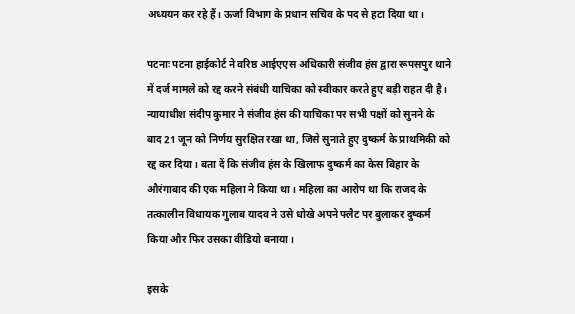अध्ययन कर रहे हैं। ऊर्जा विभाग के प्रधान सचिव के पद से हटा दिया था।

पटनाः पटना हाईकोर्ट ने वरिष्ठ आईएएस अधिकारी संजीव हंस द्वारा रूपसपुर थाने में दर्ज मामले को रद्द करने संबंधी याचिका को स्वीकार करते हुए बड़ी राहत दी है। न्यायाधीश संदीप कुमार ने संजीव हंस की याचिका पर सभी पक्षों को सुनने के बाद 21 जून को निर्णय सुरक्षित रखा था, जिसे सुनाते हुए दुष्कर्म के प्राथमिकी को रद्द कर दिया। बता दें कि संजीव हंस के खिलाफ दुष्कर्म का केस बिहार के औरंगाबाद की एक महिला ने किया था। महिला का आरोप था कि राजद के तत्कालीन विधायक गुलाब यादव ने उसे धोखे अपने फ्लैट पर बुलाकर दुष्कर्म किया और फिर उसका वीडियो बनाया।

इसके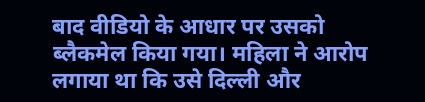बाद वीडियो के आधार पर उसको ब्लैकमेल किया गया। महिला ने आरोप लगाया था कि उसे दिल्ली और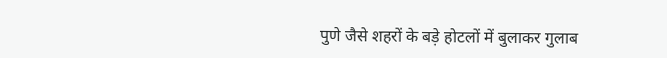पुणे जैसे शहरों के बड़े होटलों में बुलाकर गुलाब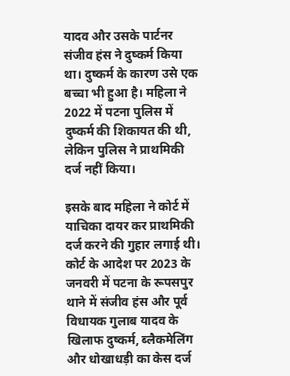यादव और उसके पार्टनर संजीव हंस ने दुष्कर्म किया था। दुष्कर्म के कारण उसे एक बच्चा भी हुआ है। महिला ने 2022 में पटना पुलिस में दुष्कर्म की शिकायत की थी, लेकिन पुलिस ने प्राथमिकी दर्ज नहीं किया।

इसके बाद महिला ने कोर्ट में याचिका दायर कर प्राथमिकी दर्ज करने की गुहार लगाई थी। कोर्ट के आदेश पर 2023 के जनवरी में पटना के रूपसपुर थाने में संजीव हंस और पूर्व विधायक गुलाब यादव के खिलाफ दुष्कर्म, ब्लैकमेलिंग और धोखाधड़ी का केस दर्ज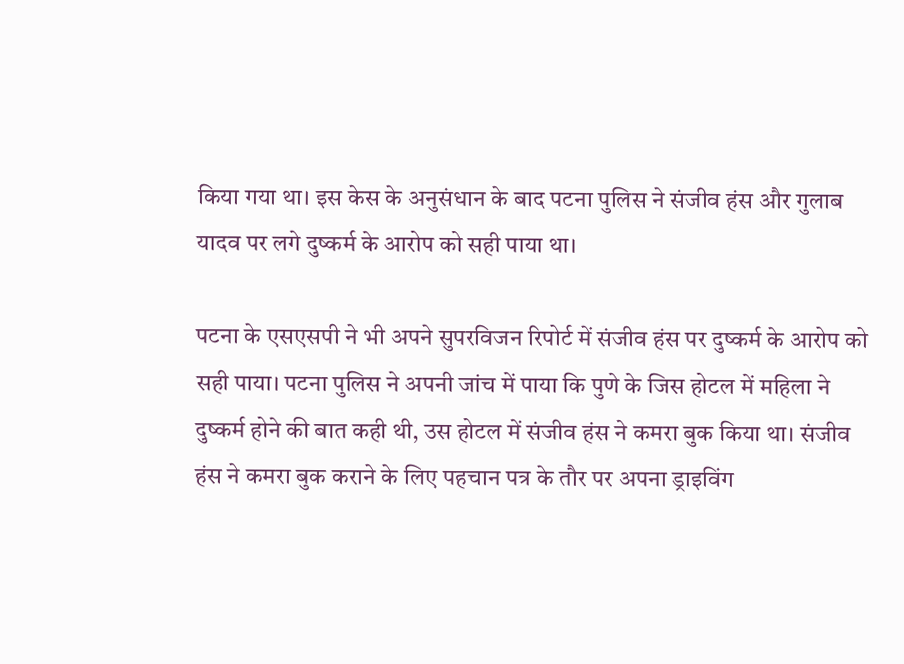किया गया था। इस केस के अनुसंधान के बाद पटना पुलिस ने संजीव हंस और गुलाब यादव पर लगे दुष्कर्म के आरोप को सही पाया था।

पटना के एसएसपी ने भी अपने सुपरविजन रिपोर्ट में संजीव हंस पर दुष्कर्म के आरोप को सही पाया। पटना पुलिस ने अपनी जांच में पाया कि पुणे के जिस होटल में महिला ने दुष्कर्म होने की बात कही थी, उस होटल में संजीव हंस ने कमरा बुक किया था। संजीव हंस ने कमरा बुक कराने के लिए पहचान पत्र के तौर पर अपना ड्राइविंग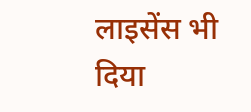लाइसेंस भी दिया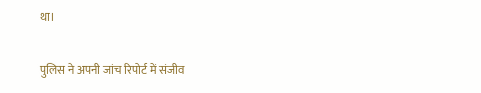था।

पुलिस ने अपनी जांच रिपोर्ट में संजीव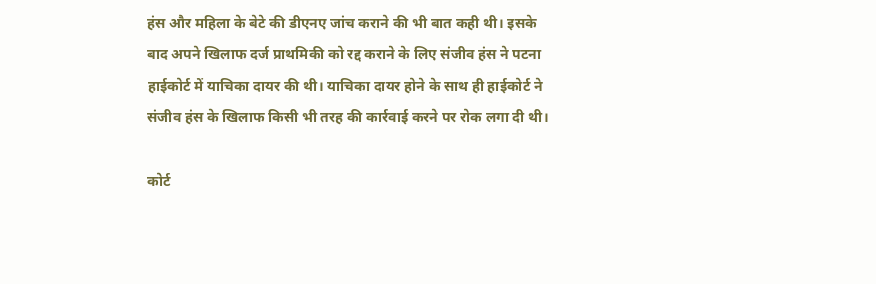हंस और महिला के बेटे की डीएनए जांच कराने की भी बात कही थी। इसके बाद अपने खिलाफ दर्ज प्राथमिकी को रद्द कराने के लिए संजीव हंस ने पटना हाईकोर्ट में याचिका दायर की थी। याचिका दायर होने के साथ ही हाईकोर्ट ने संजीव हंस के खिलाफ किसी भी तरह की कार्रवाई करने पर रोक लगा दी थी।

कोर्ट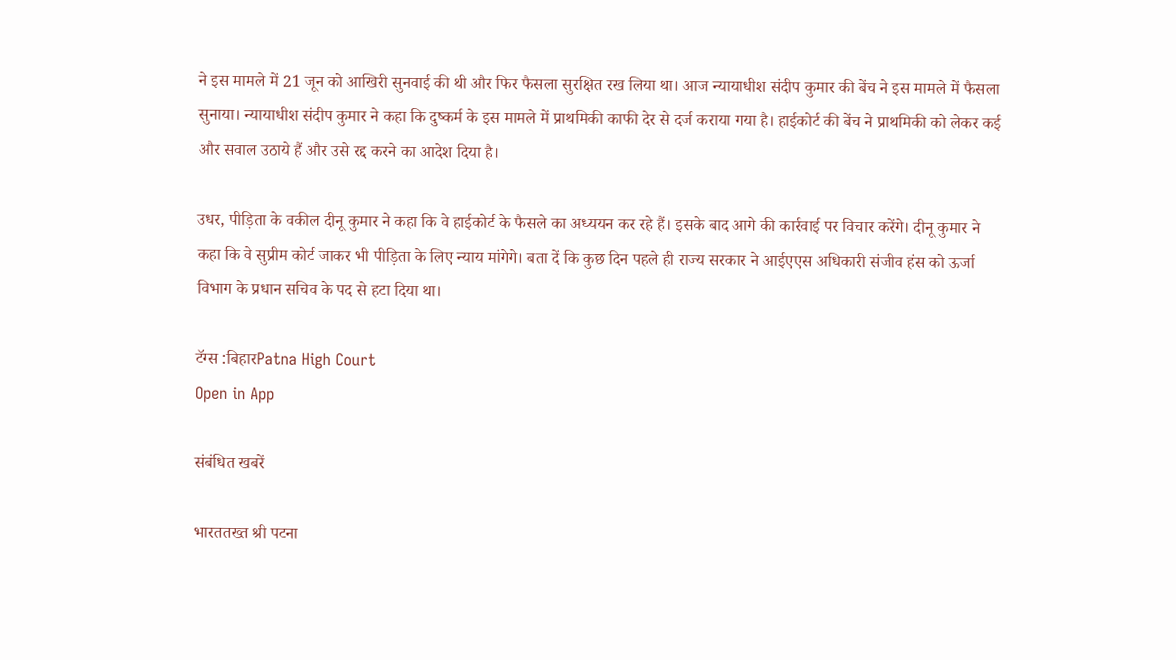ने इस मामले में 21 जून को आखिरी सुनवाई की थी और फिर फैसला सुरक्षित रख लिया था। आज न्यायाधीश संदीप कुमार की बेंच ने इस मामले में फैसला सुनाया। न्यायाधीश संदीप कुमार ने कहा कि दुष्कर्म के इस मामले में प्राथमिकी काफी देर से दर्ज कराया गया है। हाईकोर्ट की बेंच ने प्राथमिकी को लेकर कई और सवाल उठाये हैं और उसे रद्द करने का आदेश दिया है।

उधर, पीड़िता के वकील दीनू कुमार ने कहा कि वे हाईकोर्ट के फैसले का अध्ययन कर रहे हैं। इसके बाद आगे की कार्रवाई पर विचार करेंगे। दीनू कुमार ने कहा कि वे सुप्रीम कोर्ट जाकर भी पीड़िता के लिए न्याय मांगेगे। बता दें कि कुछ दिन पहले ही राज्य सरकार ने आईएएस अधिकारी संजीव हंस को ऊर्जा विभाग के प्रधान सचिव के पद से हटा दिया था।

टॅग्स :बिहारPatna High Court
Open in App

संबंधित खबरें

भारततख्त श्री पटना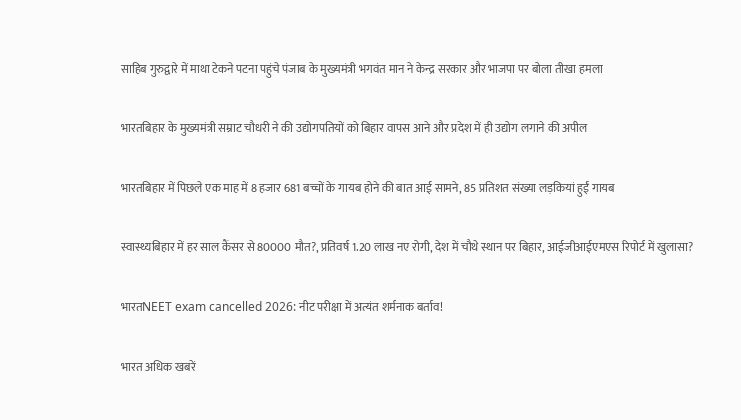साहिब गुरुद्वारे में माथा टेकने पटना पहुंचे पंजाब के मुख्यमंत्री भगवंत मान ने केन्द्र सरकार और भाजपा पर बोला तीखा हमला

भारतबिहार के मुख्यमंत्री सम्राट चौधरी ने की उद्योगपतियों को बिहार वापस आने और प्रदेश में ही उद्योग लगाने की अपील

भारतबिहार में पिछले एक माह में 8 हजार 681 बच्चों के गायब होने की बात आई सामने, 85 प्रतिशत संख्या लड़कियां हुईं गायब

स्वास्थ्यबिहार में हर साल कैंसर से 80000 मौत?, प्रतिवर्ष 1.20 लाख नए रोगी, देश में चौथे स्थान पर बिहार, आईजीआईएमएस रिपोर्ट में खुलासा?

भारतNEET exam cancelled 2026: नीट परीक्षा में अत्यंत शर्मनाक बर्ताव!

भारत अधिक खबरें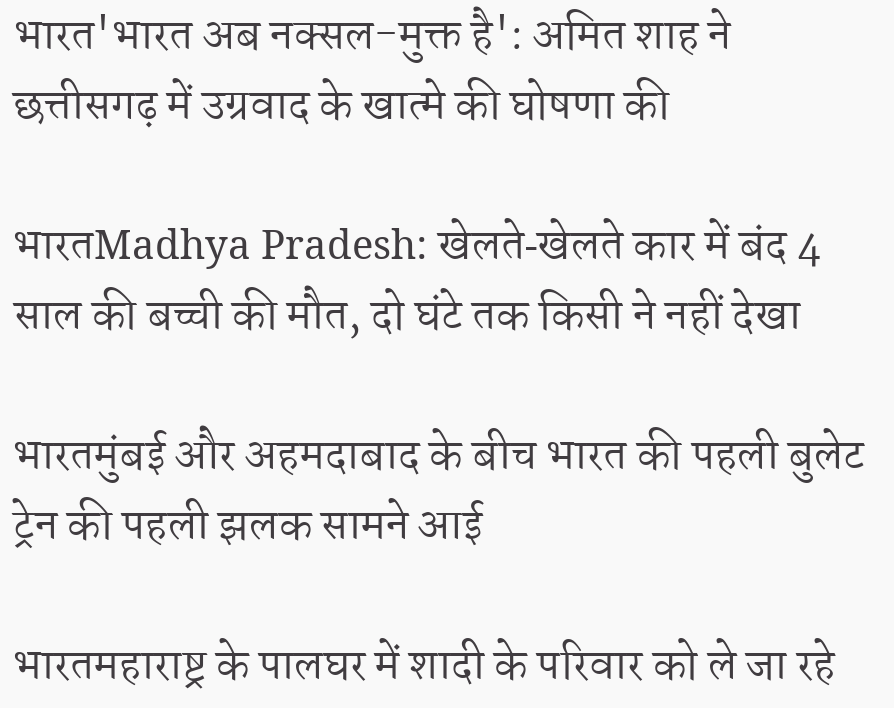भारत'भारत अब नक्सल-मुक्त है': अमित शाह ने छत्तीसगढ़ में उग्रवाद के खात्मे की घोषणा की

भारतMadhya Pradesh: खेलते‑खेलते कार में बंद 4 साल की बच्ची की मौत, दो घंटे तक किसी ने नहीं देखा

भारतमुंबई और अहमदाबाद के बीच भारत की पहली बुलेट ट्रेन की पहली झलक सामने आई

भारतमहाराष्ट्र के पालघर में शादी के परिवार को ले जा रहे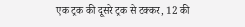एक ट्रक की दूसरे ट्रक से टक्कर, 12 की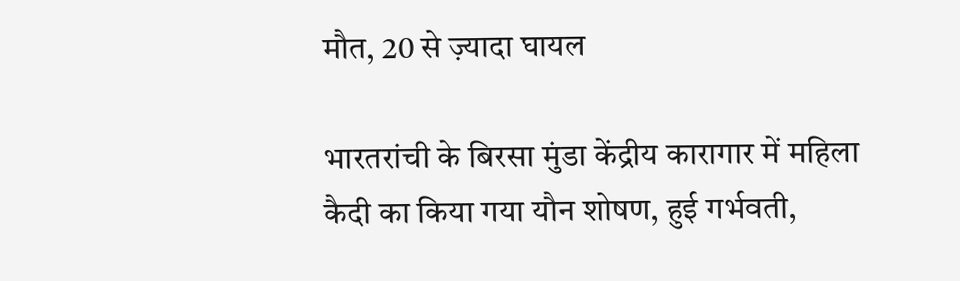मौत, 20 से ज़्यादा घायल

भारतरांची के बिरसा मुंडा केंद्रीय कारागार में महिला कैदी का किया गया यौन शोषण, हुई गर्भवती,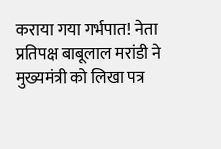कराया गया गर्भपात! नेता प्रतिपक्ष बाबूलाल मरांडी ने मुख्यमंत्री को लिखा पत्र